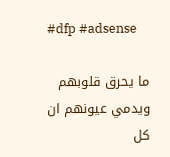#dfp #adsense

ما يحرق قلوبهم ويدمي عيونهم ان كل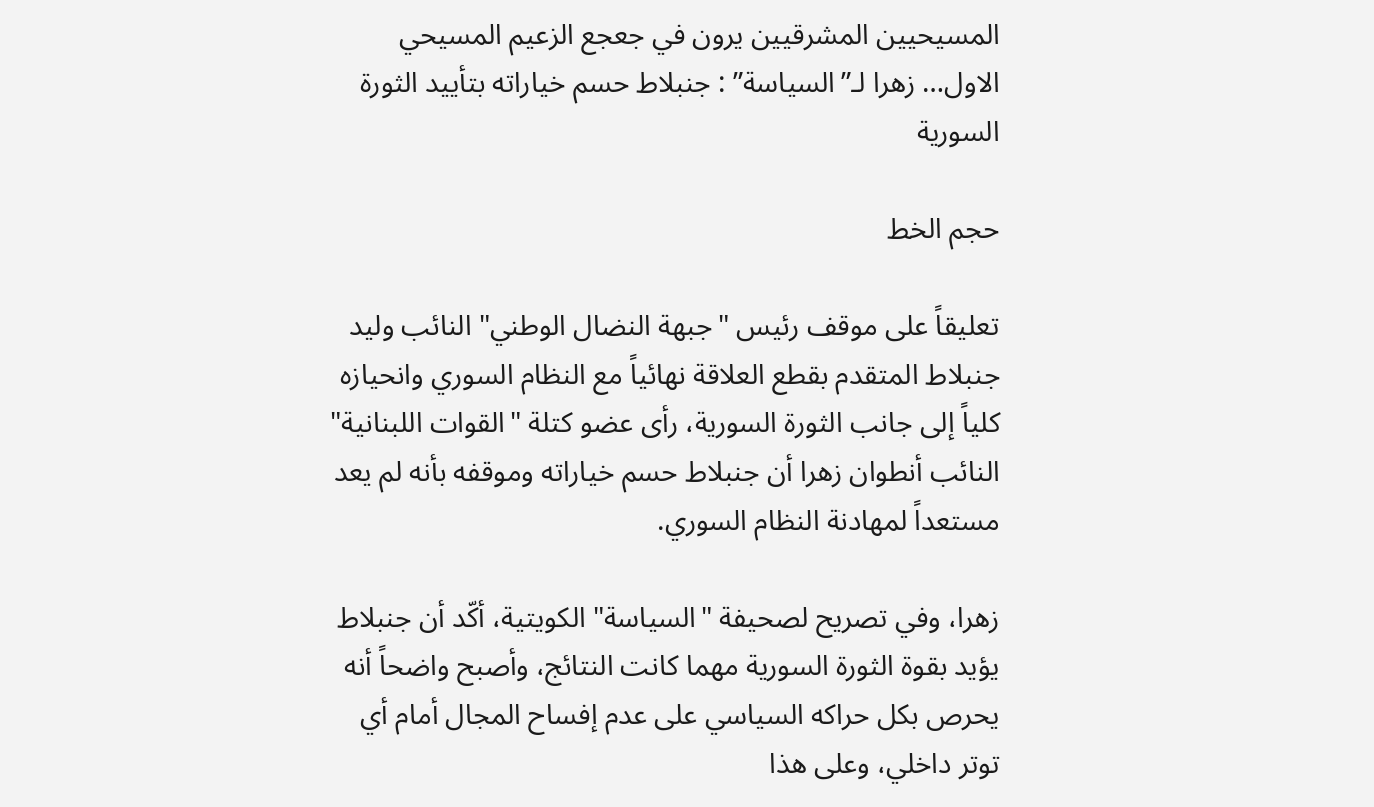المسيحيين المشرقيين يرون في جعجع الزعيم المسيحي الاول… زهرا لـ”السياسة” : جنبلاط حسم خياراته بتأييد الثورة السورية

حجم الخط

تعليقاً على موقف رئيس "جبهة النضال الوطني" النائب وليد جنبلاط المتقدم بقطع العلاقة نهائياً مع النظام السوري وانحيازه كلياً إلى جانب الثورة السورية، رأى عضو كتلة "القوات اللبنانية" النائب أنطوان زهرا أن جنبلاط حسم خياراته وموقفه بأنه لم يعد مستعداً لمهادنة النظام السوري.

زهرا، وفي تصريح لصحيفة "السياسة" الكويتية، أكّد أن جنبلاط يؤيد بقوة الثورة السورية مهما كانت النتائج، وأصبح واضحاً أنه يحرص بكل حراكه السياسي على عدم إفساح المجال أمام أي توتر داخلي، وعلى هذا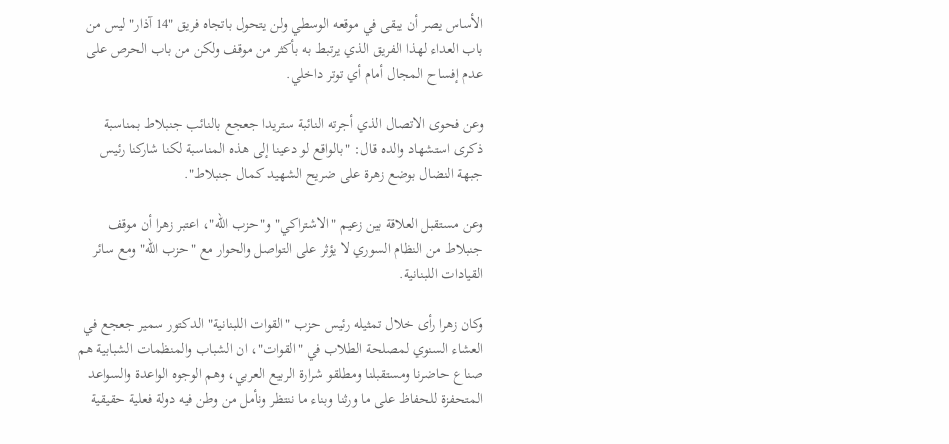الأساس يصر أن يبقى في موقعه الوسطي ولن يتحول باتجاه فريق "14 آذار" ليس من باب العداء لهذا الفريق الذي يرتبط به بأكثر من موقف ولكن من باب الحرص على عدم إفساح المجال أمام أي توتر داخلي.

وعن فحوى الاتصال الذي أجرته النائبة ستريدا جعجع بالنائب جنبلاط بمناسبة ذكرى استشهاد والده قال: "بالواقع لو دعينا إلى هذه المناسبة لكنا شاركنا رئيس جبهة النضال بوضع زهرة على ضريح الشهيد كمال جنبلاط".

وعن مستقبل العلاقة بين زعيم "الاشتراكي" و"حزب الله"، اعتبر زهرا أن موقف جنبلاط من النظام السوري لا يؤثر على التواصل والحوار مع "حزب الله" ومع سائر القيادات اللبنانية.

وكان زهرا رأى خلال تمثيله رئيس حزب "القوات اللبنانية" الدكتور سمير جعجع في العشاء السنوي لمصلحة الطلاب في "القوات"، ان الشباب والمنظمات الشبابية هم صناع حاضرنا ومستقبلنا ومطلقو شرارة الربيع العربي، وهم الوجوه الواعدة والسواعد المتحفزة للحفاظ على ما ورثنا وبناء ما ننتظر ونأمل من وطن فيه دولة فعلية حقيقية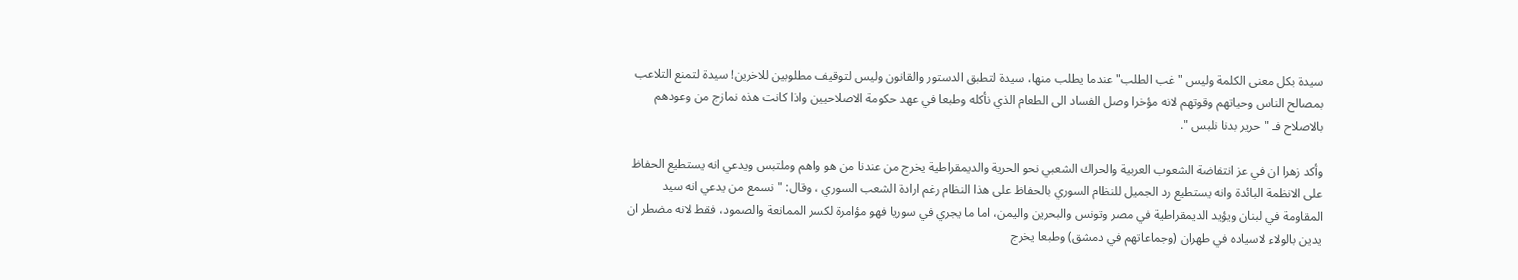سيدة بكل معنى الكلمة وليس "غب الطلب" عندما يطلب منها، سيدة لتطبق الدستور والقانون وليس لتوقيف مطلوبين للاخرين! سيدة لتمنع التلاعب بمصالح الناس وحياتهم وقوتهم لانه مؤخرا وصل الفساد الى الطعام الذي نأكله وطبعا في عهد حكومة الاصلاحيين واذا كانت هذه نمازج من وعودهم بالاصلاح فـ "حرير بدنا نلبس ".

وأكد زهرا ان في عز انتفاضة الشعوب العربية والحراك الشعبي نحو الحرية والديمقراطية يخرج من عندنا من هو واهم وملتبس ويدعي انه يستطيع الحفاظ على الانظمة البائدة وانه يستطيع رد الجميل للنظام السوري بالحفاظ على هذا النظام رغم ارادة الشعب السوري ، وقال: "نسمع من يدعي انه سيد المقاومة في لبنان ويؤيد الديمقراطية في مصر وتونس والبحرين واليمن، اما ما يجري في سوريا فهو مؤامرة لكسر الممانعة والصمود، فقط لانه مضطر ان يدين بالولاء لاسياده في طهران (وجماعاتهم في دمشق) وطبعا يخرج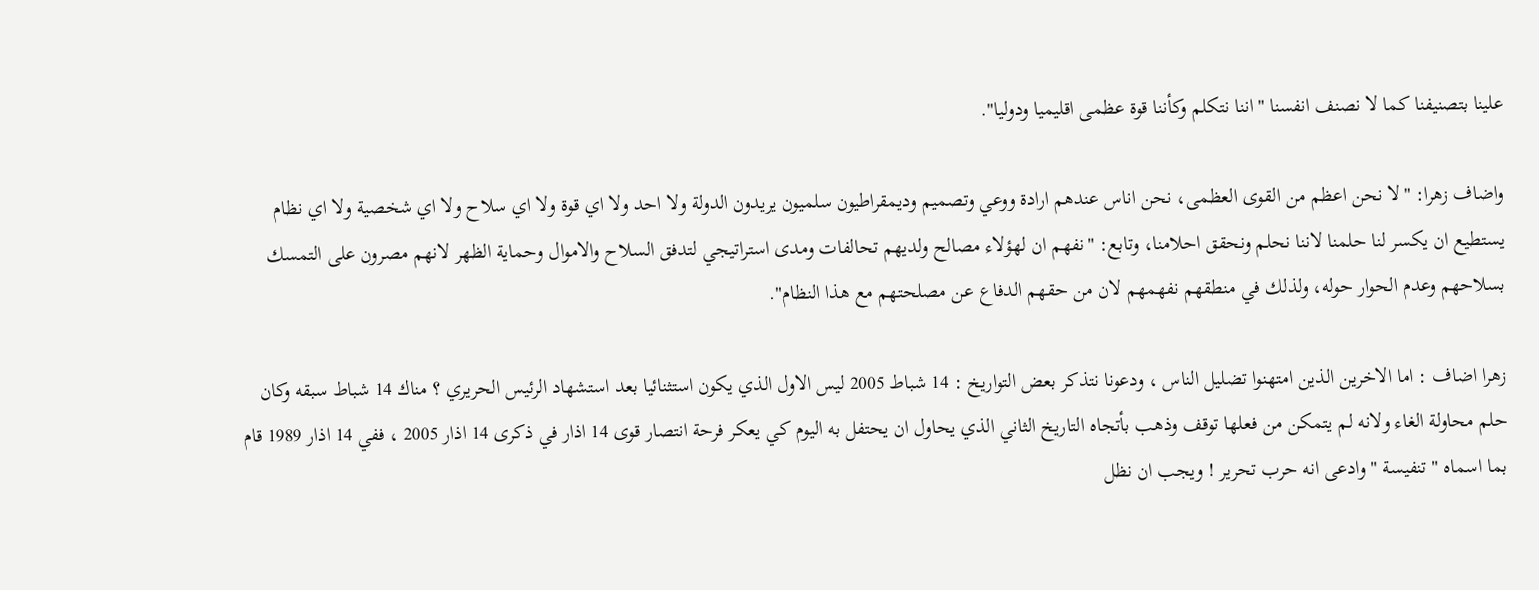علينا بتصنيفنا كما لا نصنف انفسنا "اننا نتكلم وكأننا قوة عظمى اقليميا ودوليا".

واضاف زهرا: "لا نحن اعظم من القوى العظمى، نحن اناس عندهم ارادة ووعي وتصميم وديمقراطيون سلميون يريدون الدولة ولا احد ولا اي قوة ولا اي سلاح ولا اي شخصية ولا اي نظام يستطيع ان يكسر لنا حلمنا لاننا نحلم ونحقق احلامنا، وتابع: "نفهم ان لهؤلاء مصالح ولديهم تحالفات ومدى استراتيجي لتدفق السلاح والاموال وحماية الظهر لانهم مصرون على التمسك بسلاحهم وعدم الحوار حوله، ولذلك في منطقهم نفهمهم لان من حقهم الدفاع عن مصلحتهم مع هذا النظام".

زهرا اضاف : اما الاخرين الذين امتهنوا تضليل الناس ، ودعونا نتذكر بعض التواريخ : 14 شباط 2005 ليس الاول الذي يكون استثنائيا بعد استشهاد الرئيس الحريري ؟ مناك 14 شباط سبقه وكان حلم محاولة الغاء ولانه لم يتمكن من فعلها توقف وذهب بأتجاه التاريخ الثاني الذي يحاول ان يحتفل به اليوم كي يعكر فرحة انتصار قوى 14 اذار في ذكرى 14 اذار 2005 ، ففي 14 اذار 1989 قام بما اسماه " تنفيسة " وادعى انه حرب تحرير ! ويجب ان نظل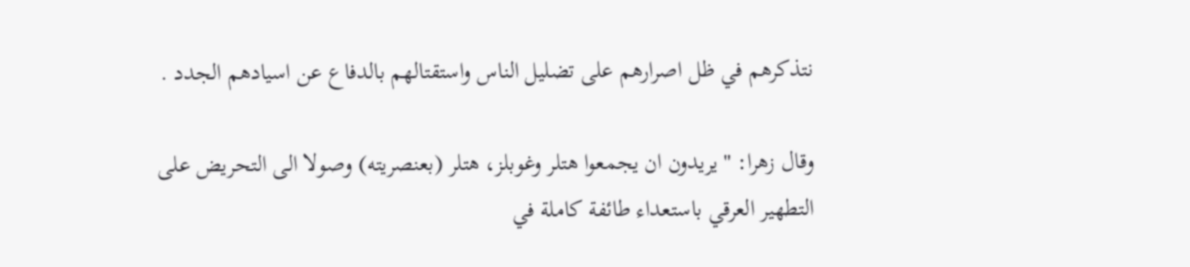نتذكرهم في ظل اصرارهم على تضليل الناس واستقتالهم بالدفاع عن اسيادهم الجدد .

وقال زهرا: "يريدون ان يجمعوا هتلر وغوبلز، هتلر (بعنصريته) وصولا الى التحريض على التطهير العرقي باستعداء طائفة كاملة في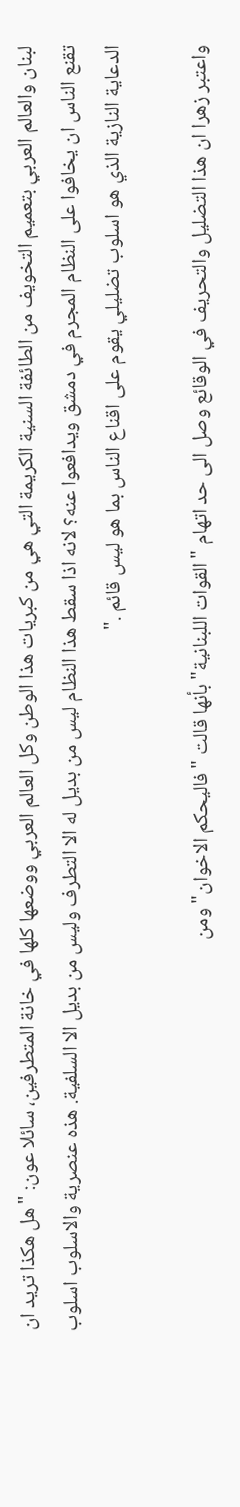لبنان والعالم العربي بتعميم التخويف من الطائفة السنية الكريمة التي هي من كبريات هذا الوطن وكل العالم العربي ووضعها كلها في خانة المتطرفين، سائلا عون: "هل هكذا تريد ان تقنع الناس ان يخافوا على النظام المجرم في دمشق ويدافعوا عنه؟ لانه اذا سقط هذا النظام ليس من بديل له الا التطرف وليس من بديل الا السلفية. هذه عنصرية والاسلوب اسلوب الدعاية النازية الذي هو اسلوب تضليلي يقوم على اقناع الناس بما هو ليس قائم ."

واعتبر زهرا ان هذا التضليل والتحريف في الوقائع وصل الى حد اتهام "القوات اللبنانية" بأنها قالت "فاليحكم الاخوان" ومن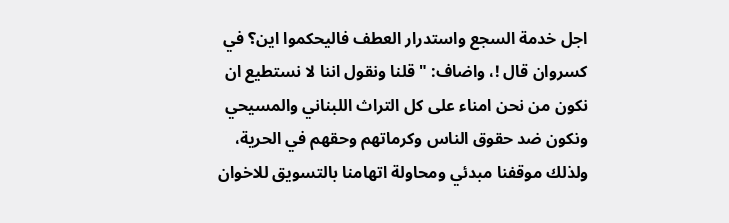اجل خدمة السجع واستدرار العطف فاليحكموا اين؟ في كسروان قال !، واضاف: "قلنا ونقول اننا لا نستطيع ان نكون من نحن امناء على كل التراث اللبناني والمسيحي ونكون ضد حقوق الناس وكرماتهم وحقهم في الحرية، ولذلك موقفنا مبدئي ومحاولة اتهامنا بالتسويق للاخوان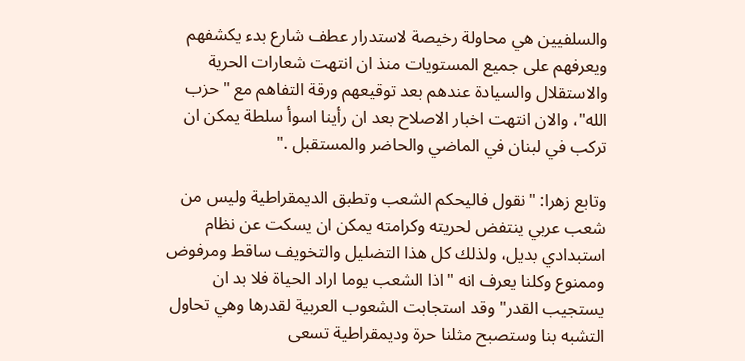والسلفيين هي محاولة رخيصة لاستدرار عطف شارع بدء يكشفهم ويعرفهم على جميع المستويات منذ ان انتهت شعارات الحرية والاستقلال والسيادة عندهم بعد توقيعهم ورقة التفاهم مع "حزب الله"، والان انتهت اخبار الاصلاح بعد ان رأينا اسوأ سلطة يمكن ان تركب في لبنان في الماضي والحاضر والمستقبل ."

وتابع زهرا: "نقول فاليحكم الشعب وتطبق الديمقراطية وليس من شعب عربي ينتفض لحريته وكرامته يمكن ان يسكت عن نظام استبدادي بديل، ولذلك كل هذا التضليل والتخويف ساقط ومرفوض وممنوع وكلنا يعرف انه "اذا الشعب يوما اراد الحياة فلا بد ان يستجيب القدر" وقد استجابت الشعوب العربية لقدرها وهي تحاول التشبه بنا وستصبح مثلنا حرة وديمقراطية تسعى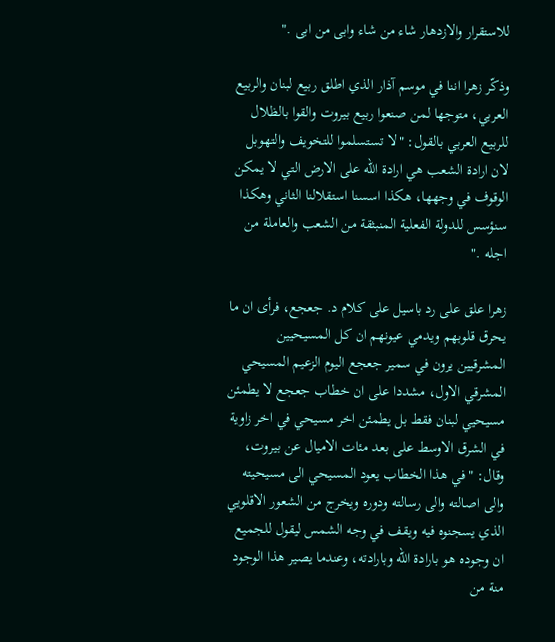للاستقرار والازدهار شاء من شاء وابى من ابى ."

وذكّر زهرا اننا في موسم آذار الذي اطلق ربيع لبنان والربيع العربي، متوجها لمن صنعوا ربيع بيروت والقوا بالظلال للربيع العربي بالقول: "لا تستسلموا للتخويف والتهوبل لان ارادة الشعب هي ارادة الله على الارض التي لا يمكن الوقوف في وجهها، هكذا اسسنا استقلالنا الثاني وهكذا سنؤسس للدولة الفعلية المنبثقة من الشعب والعاملة من اجله ."

زهرا علق على رد باسيل على كلام د. جعجع، فرأى ان ما يحرق قلوبهم ويدمي عيونهم ان كل المسيحيين المشرقيين يرون في سمير جعجع اليوم الزعيم المسيحي المشرقي الاول، مشددا على ان خطاب جعجع لا يطمئن مسيحيي لبنان فقط بل يطمئن اخر مسيحي في اخر زاوية في الشرق الاوسط على بعد مئات الاميال عن بيروت، وقال: "في هذا الخطاب يعود المسيحي الى مسيحيته والى اصالته والى رسالته ودوره ويخرج من الشعور الاقلويي الذي يسجنوه فيه ويقف في وجه الشمس ليقول للجميع ان وجوده هو بارادة الله وبارادته، وعندما يصير هذا الوجود منة من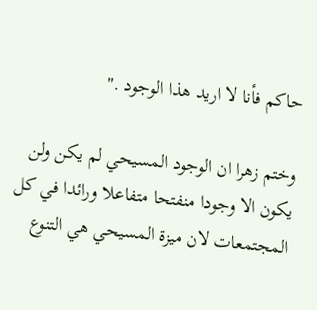حاكم فأنا لا اريد هذا الوجود ."

وختم زهرا ان الوجود المسيحي لم يكن ولن يكون الا وجودا منفتحا متفاعلا ورائدا في كل المجتمعات لان ميزة المسيحي هي التنوع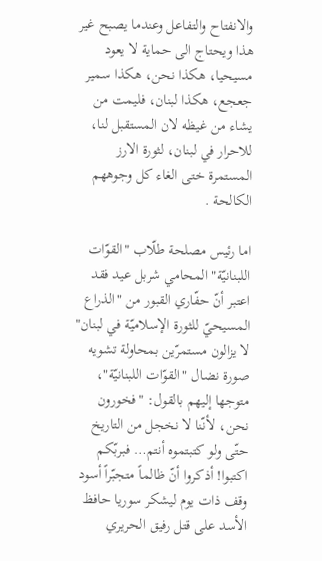والانفتاح والتفاعل وعندما يصبح غير هذا ويحتاج الى حماية لا يعود مسيحيا، هكذا نحن، هكذا سمير جعجع، هكذا لبنان، فليمت من يشاء من غيظه لان المستقبل لنا، للاحرار في لبنان، لثورة الارز المستمرة ختى الغاء كل وجوههم الكالحة .

اما رئيس مصلحة طلّاب "القوّات اللبنانيّة" المحامي شربل عيد فقد اعتبر أنّ حفّاري القبور من "الذراع المسيحيّ للثورة الإسلاميّة في لبنان" لا يزالون مستمرّين بمحاولة تشويه صورة نضال "القوّات اللبنانيّة"، متوجها إليهم بالقول: "فخورون نحن، لأنّنا لا نخجل من التاريخ حتّى ولو كتبتموه أنتم… فبربّكم اكتبوا! أذكروا أنّ ظالماً متجبّراً أسود وقف ذات يوم ليشكر سوريا حافظ الأسد على قتل رفيق الحريري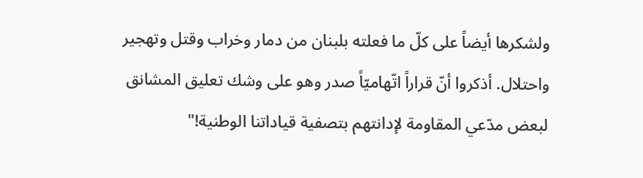ولشكرها أيضاً على كلّ ما فعلته بلبنان من دمار وخراب وقتل وتهجير واحتلال. أذكروا أنّ قراراً اتّهاميّاً صدر وهو على وشك تعليق المشانق لبعض مدّعي المقاومة لإدانتهم بتصفية قياداتنا الوطنية!"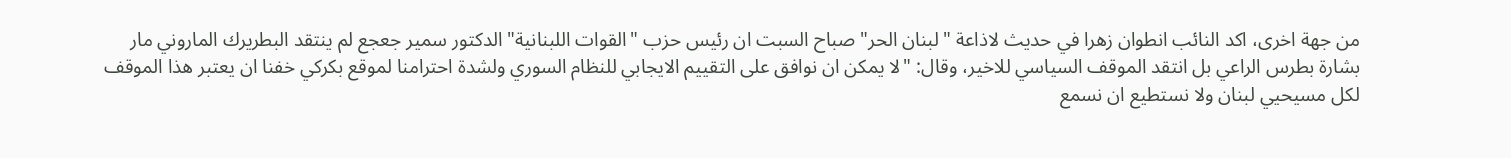من جهة اخرى، اكد النائب انطوان زهرا في حديث لاذاعة "لبنان الحر" صباح السبت ان رئيس حزب "القوات اللبنانية" الدكتور سمير جعجع لم ينتقد البطريرك الماروني مار بشارة بطرس الراعي بل انتقد الموقف السياسي للاخير، وقال: "لا يمكن ان نوافق على التقييم الايجابي للنظام السوري ولشدة احترامنا لموقع بكركي خفنا ان يعتبر هذا الموقف لكل مسيحيي لبنان ولا نستطيع ان نسمع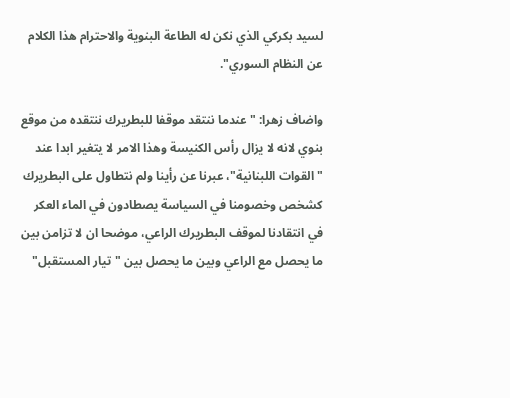لسيد بكركي الذي نكن له الطاعة البنوية والاحترام هذا الكلام عن النظام السوري".

واضاف زهرا: "عندما ننتقد موقفا للبطريرك ننتقده من موقع بنوي لانه لا يزال رأس الكنيسة وهذا الامر لا يتغير ابدا عند "القوات اللبنانية"، عبرنا عن رأينا ولم نتطاول على البطريرك كشخص وخصومنا في السياسة يصطادون في الماء العكر في انتقادنا لموقف البطريرك الراعي، موضحا ان لا تزامن بين ما يحصل مع الراعي وبين ما يحصل بين "تيار المستقبل"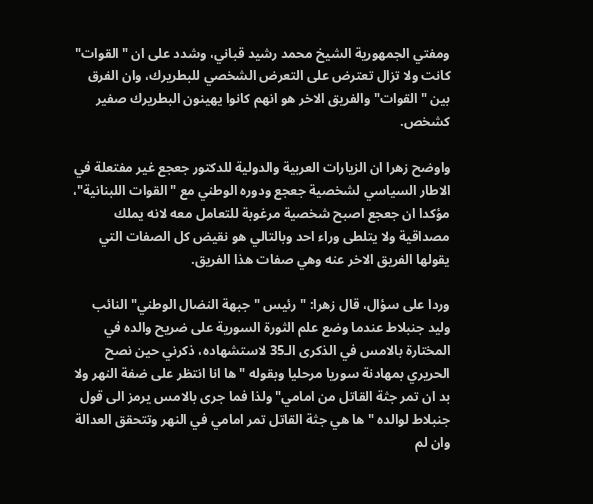ومفتي الجمهورية الشيخ محمد رشيد قباني، وشدد على ان "القوات" كانت ولا تزال تعترض على التعرض الشخصي للبطريرك، وان الفرق بين "القوات" والفريق الاخر هو انهم كانوا يهينون البطريرك صفير كشخص.

واوضح زهرا ان الزيارات العربية والدولية للدكتور جعجع غير مفتعلة في الاطار السياسي لشخصية جعجع ودوره الوطني مع "القوات اللبنانية"، مؤكدا ان جعجع اصبح شخصية مرغوبة للتعامل معه لانه يملك مصداقية ولا يتلطى وراء احد وبالتالي هو نقيض كل الصفات التي يقولها الفريق الاخر عنه وهي صفات هذا الفريق.

وردا على سؤال، قال زهرا: "رئيس "جبهة النضال الوطني" النائب وليد جنبلاط عندما وضع علم الثورة السورية على ضريح والده في المختارة بالامس في الذكرى الـ35 لاستشهاده، ذكرني حين نصح الحريري بمهادنة سوريا مرحليا وبقوله "ها انا انتظر على ضفة النهر ولا بد ان تمر جثة القاتل من امامي" ولذا فما جرى بالامس يرمز الى قول جنبلاط لوالده "ها هي جثة القاتل تمر امامي في النهر وتتحقق العدالة وان لم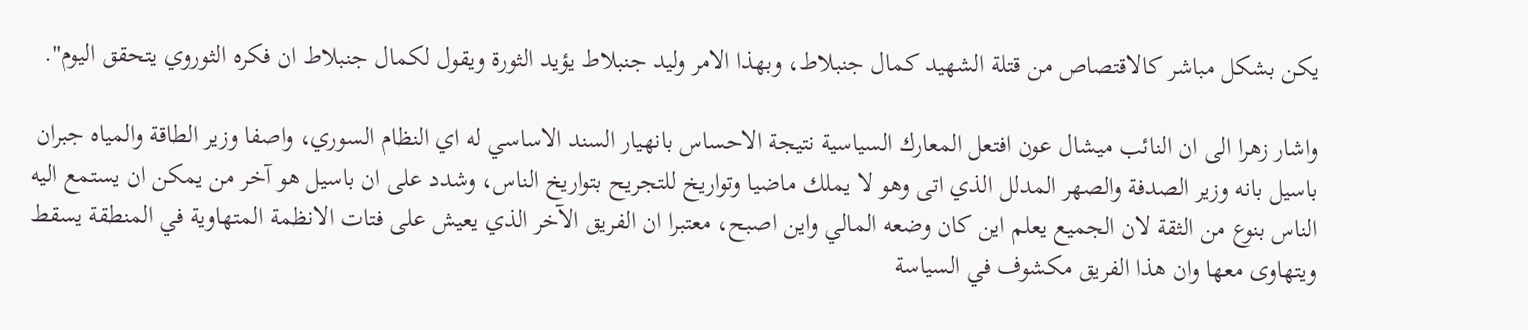يكن بشكل مباشر كالاقتصاص من قتلة الشهيد كمال جنبلاط، وبهذا الامر وليد جنبلاط يؤيد الثورة ويقول لكمال جنبلاط ان فكره الثوروي يتحقق اليوم".

واشار زهرا الى ان النائب ميشال عون افتعل المعارك السياسية نتيجة الاحساس بانهيار السند الاساسي له اي النظام السوري، واصفا وزير الطاقة والمياه جبران باسيل بانه وزير الصدفة والصهر المدلل الذي اتى وهو لا يملك ماضيا وتواريخ للتجريح بتواريخ الناس، وشدد على ان باسيل هو آخر من يمكن ان يستمع اليه الناس بنوع من الثقة لان الجميع يعلم اين كان وضعه المالي واين اصبح، معتبرا ان الفريق الآخر الذي يعيش على فتات الانظمة المتهاوية في المنطقة يسقط ويتهاوى معها وان هذا الفريق مكشوف في السياسة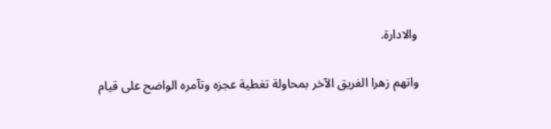والادارة.

واتهم زهرا الفريق الآخر بمحاولة تغطية عجزه وتآمره الواضح على قيام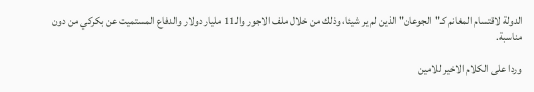الدولة لاقتسام المغانم كـ"الجوعان" الذين لم ير شيئا، وذلك من خلال ملف الاجور والـ11 مليار دولار والدفاع المستميت عن بكركي من دون مناسبة.

وردا على الكلام الاخير للامين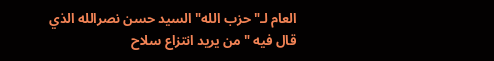العام لـ"حزب الله" السيد حسن نصرالله الذي قال فيه "من يريد انتزاع سلاح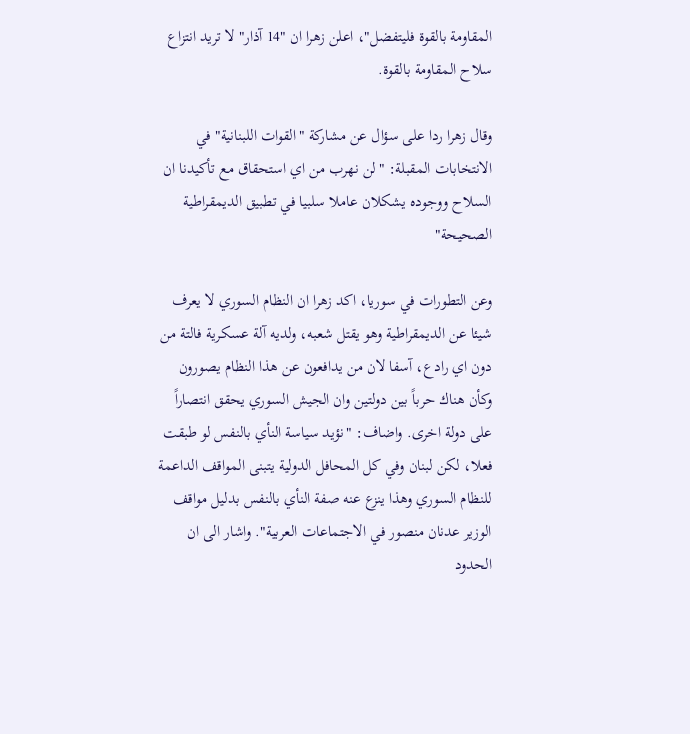المقاومة بالقوة فليتفضل"، اعلن زهرا ان "14 آذار" لا تريد انتزاع سلاح المقاومة بالقوة.

وقال زهرا ردا على سؤال عن مشاركة "القوات اللبنانية" في الانتخابات المقبلة: "لن نهرب من اي استحقاق مع تأكيدنا ان السلاح ووجوده يشكلان عاملا سلبيا في تطبيق الديمقراطية الصحيحة"

وعن التطورات في سوريا، اكد زهرا ان النظام السوري لا يعرف شيئا عن الديمقراطية وهو يقتل شعبه، ولديه آلة عسكرية فالتة من دون اي رادع، آسفا لان من يدافعون عن هذا النظام يصورون وكأن هناك حرباً بين دولتين وان الجيش السوري يحقق انتصاراً على دولة اخرى. واضاف: "نؤيد سياسة النأي بالنفس لو طبقت فعلا، لكن لبنان وفي كل المحافل الدولية يتبنى المواقف الداعمة للنظام السوري وهذا ينزع عنه صفة النأي بالنفس بدليل مواقف الوزير عدنان منصور في الاجتماعات العربية". واشار الى ان الحدود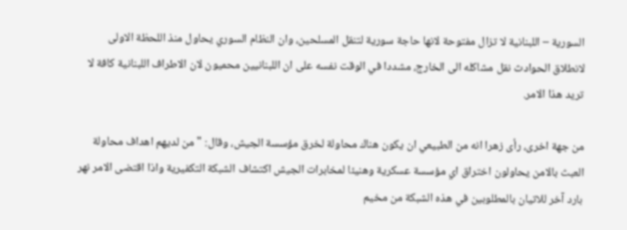السورية – اللبنانية لا تزال مفتوحة لانها حاجة سورية لتنقل المسلحين، وان النظام السوري يحاول منذ اللحظة الاولى لانطلاق الحوادث نقل مشاكله الى الخارج، مشددا في الوقت نفسه على ان اللبنانيين محميون لان الاطراف اللبنانية كافة لا تريد هذا الامر.

من جهة اخرى، رأى زهرا انه من الطبيعي ان يكون هناك محاولة لخرق مؤسسة الجيش، وقال: "من لديهم اهداف محاولة العبث بالامن يحاولون اختراق اي مؤسسة عسكرية وهنيئا لمخابرات الجيش اكتشاف الشبكة التكفيرية واذا اقتضى الامر نهر بارد آخر للاتيان بالمطلوبين في هذه الشبكة من مخيم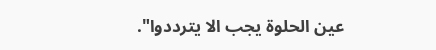عين الحلوة يجب الا يترددوا".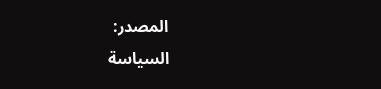المصدر:
السياسة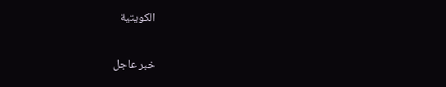الكويتية

خبر عاجل